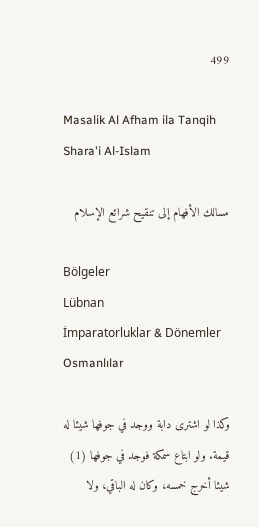499

Masalik Al Afham ila Tanqih Shara'i Al-Islam

مسالك الأفهام إلى تنقيح شرائع الإسلام

Bölgeler
Lübnan
İmparatorluklar & Dönemler
Osmanlılar

وكذا لو اشترى دابة ووجد في جوفها شيئا له قيمة. ولو ابتاع سمكة فوجد في جوفها (1) شيئا أخرج خمسه، وكان له الباقي، ولا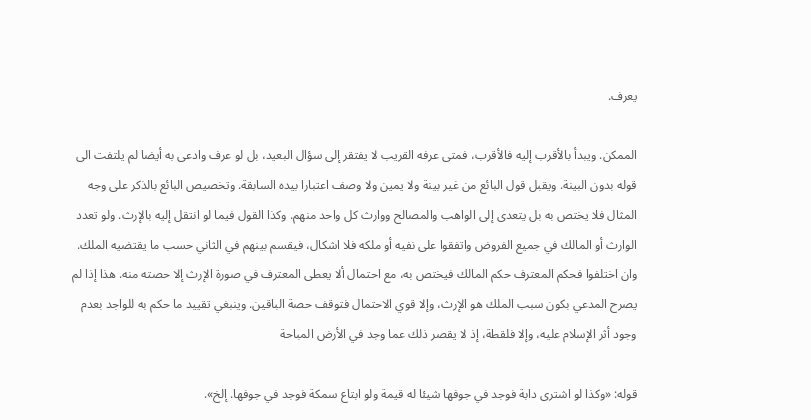يعرف.

الممكن. ويبدأ بالأقرب إليه فالأقرب، فمتى عرفه القريب لا يفتقر إلى سؤال البعيد، بل لو عرف وادعى به أيضا لم يلتفت الى قوله بدون البينة. ويقبل قول البائع من غير بينة ولا يمين ولا وصف اعتبارا بيده السابقة. وتخصيص البائع بالذكر على وجه المثال فلا يختص به بل يتعدى إلى الواهب والمصالح ووارث كل واحد منهم. وكذا القول فيما لو انتقل إليه بالإرث. ولو تعدد الوارث أو المالك في جميع الفروض واتفقوا على نفيه أو ملكه فلا اشكال، فيقسم بينهم في الثاني حسب ما يقتضيه الملك. وان اختلفوا فحكم المعترف حكم المالك فيختص به، مع احتمال ألا يعطى المعترف في صورة الإرث إلا حصته منه. هذا إذا لم يصرح المدعي بكون سبب الملك هو الإرث، وإلا قوي الاحتمال فتوقف حصة الباقين. وينبغي تقييد ما حكم به للواجد بعدم وجود أثر الإسلام عليه، وإلا فلقطة، إذ لا يقصر ذلك عما وجد في الأرض المباحة

قوله: «وكذا لو اشترى دابة فوجد في جوفها شيئا له قيمة ولو ابتاع سمكة فوجد في جوفها. إلخ».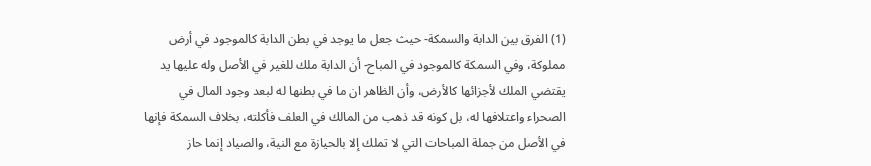(1) الفرق بين الدابة والسمكة- حيث جعل ما يوجد في بطن الدابة كالموجود في أرض مملوكة، وفي السمكة كالموجود في المباح- أن الدابة ملك للغير في الأصل وله عليها يد يقتضي الملك لأجزائها كالأرض، وأن الظاهر ان ما في بطنها له لبعد وجود المال في الصحراء واعتلافها له، بل كونه قد ذهب من المالك في العلف فأكلته، بخلاف السمكة فإنها في الأصل من جملة المباحات التي لا تملك إلا بالحيازة مع النية، والصياد إنما حاز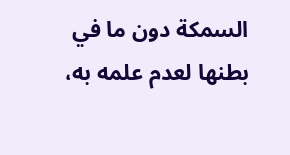السمكة دون ما في بطنها لعدم علمه به،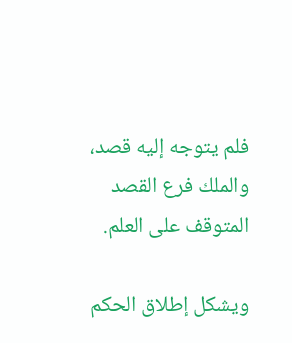فلم يتوجه إليه قصد، والملك فرع القصد المتوقف على العلم.

ويشكل إطلاق الحكم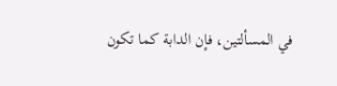في المسألتين، فإن الدابة كما تكون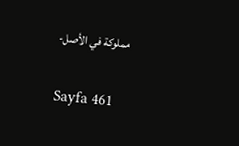مملوكة في الأصل-

Sayfa 461